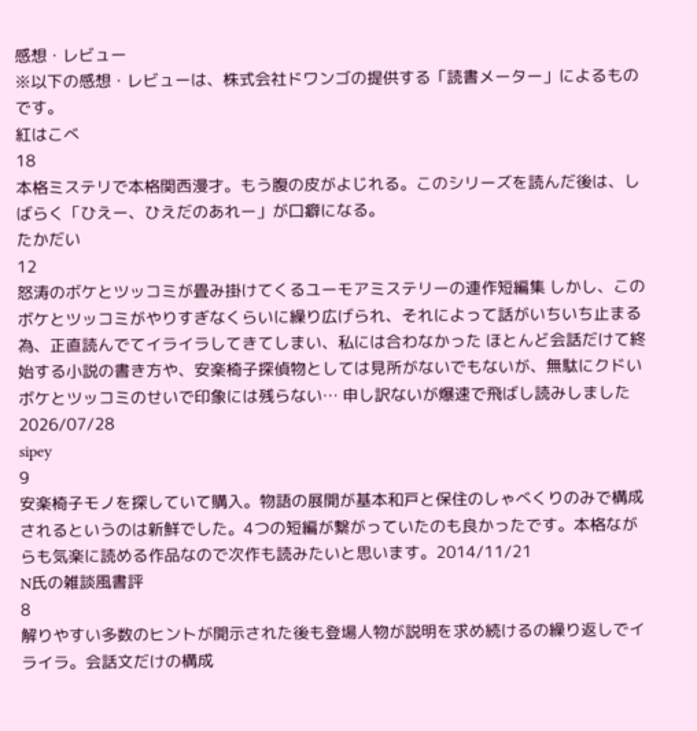感想・レビュー
※以下の感想・レビューは、株式会社ドワンゴの提供する「読書メーター」によるものです。
紅はこべ
18
本格ミステリで本格関西漫才。もう腹の皮がよじれる。このシリーズを読んだ後は、しばらく「ひえー、ひえだのあれー」が口癖になる。
たかだい
12
怒涛のボケとツッコミが畳み掛けてくるユーモアミステリーの連作短編集 しかし、このボケとツッコミがやりすぎなくらいに繰り広げられ、それによって話がいちいち止まる為、正直読んでてイライラしてきてしまい、私には合わなかった ほとんど会話だけて終始する小説の書き方や、安楽椅子探偵物としては見所がないでもないが、無駄にクドいボケとツッコミのせいで印象には残らない… 申し訳ないが爆速で飛ばし読みしました2026/07/28
sipey
9
安楽椅子モノを探していて購入。物語の展開が基本和戸と保住のしゃべくりのみで構成されるというのは新鮮でした。4つの短編が繋がっていたのも良かったです。本格ながらも気楽に読める作品なので次作も読みたいと思います。2014/11/21
N氏の雑談風書評
8
解りやすい多数のヒントが開示された後も登場人物が説明を求め続けるの繰り返しでイライラ。会話文だけの構成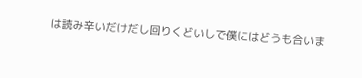は読み辛いだけだし回りくどいしで僕にはどうも合いま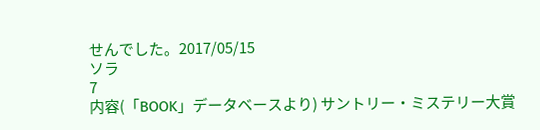せんでした。2017/05/15
ソラ
7
内容(「BOOK」データベースより) サントリー・ミステリー大賞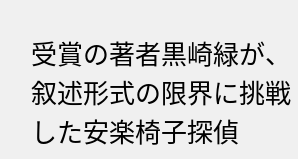受賞の著者黒崎緑が、叙述形式の限界に挑戦した安楽椅子探偵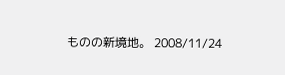ものの新境地。 2008/11/24